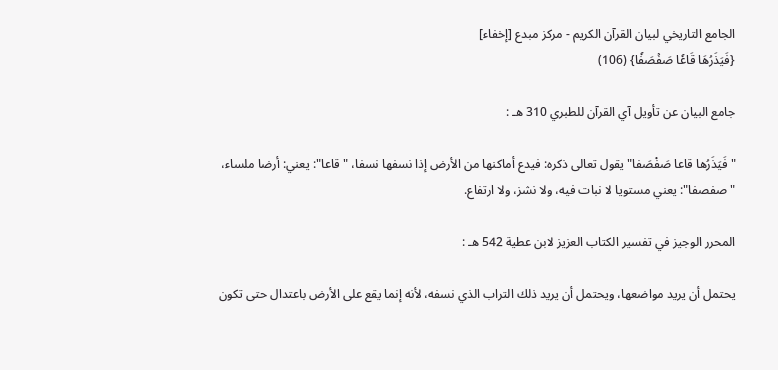الجامع التاريخي لبيان القرآن الكريم - مركز مبدع [إخفاء]
{فَيَذَرُهَا قَاعٗا صَفۡصَفٗا} (106)

جامع البيان عن تأويل آي القرآن للطبري 310 هـ :

"فَيَذَرُها قاعا صَفْصَفا" يقول تعالى ذكره: فيدع أماكنها من الأرض إذا نسفها نسفا، "قاعا": يعني: أرضا ملساء، "صفصفا": يعني مستويا لا نبات فيه، ولا نشز، ولا ارتفاع.

المحرر الوجيز في تفسير الكتاب العزيز لابن عطية 542 هـ :

يحتمل أن يريد مواضعها، ويحتمل أن يريد ذلك التراب الذي نسفه، لأنه إنما يقع على الأرض باعتدال حتى تكون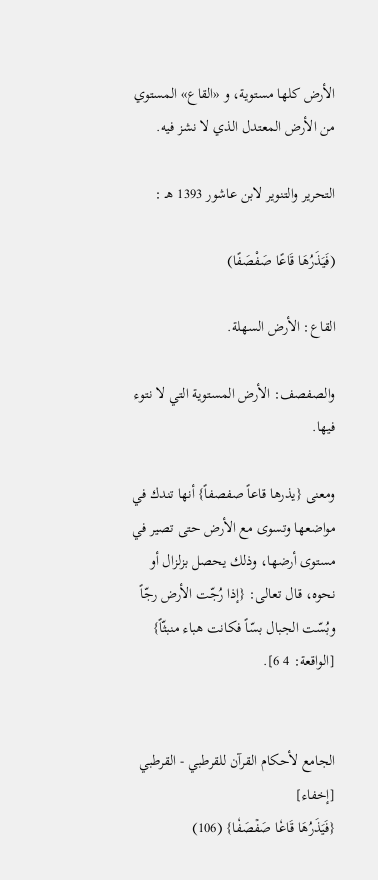الأرض كلها مستوية، و «القاع» المستوي من الأرض المعتدل الذي لا نشز فيه.

التحرير والتنوير لابن عاشور 1393 هـ :

(فَيَذَرُهَا قَاعًا صَفْصَفًا)

القاع: الأرض السهلة.

والصفصف: الأرض المستوية التي لا نتوء فيها.

ومعنى {يذرها قاعاً صفصفاً} أنها تندك في مواضعها وتسوى مع الأرض حتى تصير في مستوى أرضها، وذلك يحصل بزلزال أو نحوه، قال تعالى: {إذا رُجّت الأرض رجّاً وبُسّت الجبال بسّاً فكانت هباء منبثّاً} [الواقعة: 4 6].


الجامع لأحكام القرآن للقرطبي - القرطبي [إخفاء]
{فَيَذَرُهَا قَاعٗا صَفۡصَفٗا} (106)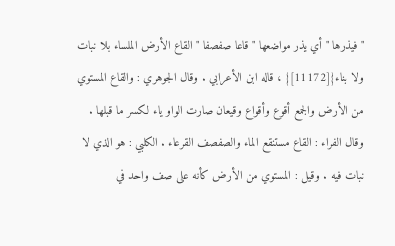" فيذرها " أي يذر مواضعها " قاعا صفصفا " القاع الأرض الملساء بلا نبات ولا بناء{[11172]} ، قاله ابن الأعرابي . وقال الجوهري : والقاع المستوي من الأرض والجمع أقوع وأقواع وقيعان صارت الواو ياء لكسر ما قبلها . وقال الفراء : القاع مستنقع الماء والصفصف القرعاء . الكلبي : هو الذي لا نبات فيه . وقيل : المستوي من الأرض كأنه على صف واحد في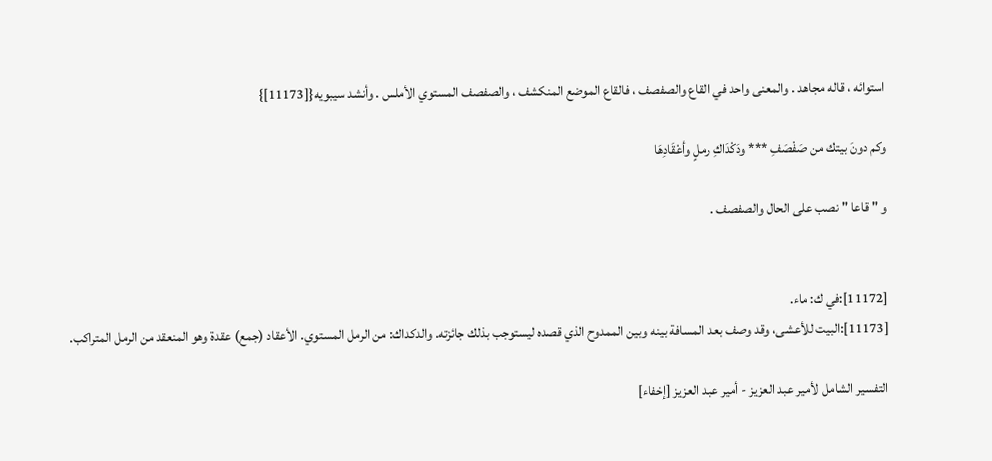استوائه ، قاله مجاهد . والمعنى واحد في القاع والصفصف ، فالقاع الموضع المنكشف ، والصفصف المستوي الأملس . وأنشد سيبويه{[11173]}

وكم دونَ بيتك من صَفْصَفِ *** ودَكْدَاكِ رملٍ وأعْقَادِهَا

و " قاعا " نصب على الحال والصفصف .


[11172]:في ك: ماء.
[11173]:البيت للأعشى، وقد وصف بعد المسافة بينه وبين الممدوح الذي قصده ليستوجب بذلك جائزته. والدكداك: من الرمل المستوي. الأعقاد (جمع) عقدة وهو المنعقد من الرمل المتراكب.

التفسير الشامل لأمير عبد العزيز - أمير عبد العزيز [إخفاء]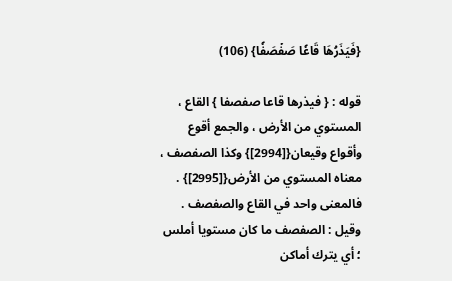{فَيَذَرُهَا قَاعٗا صَفۡصَفٗا} (106)

قوله : { فيذرها قاعا صفصفا } القاع ، المستوي من الأرض ، والجمع أقوع وأقواع وقيعان{[2994]} وكذا الصفصف ، معناه المستوي من الأرض{[2995]} . فالمعنى واحد في القاع والصفصف . وقيل : الصفصف ما كان مستويا أملس ؛ أي يترك أماكن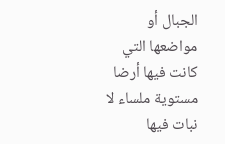الجبال أو مواضعها التي كانت فيها أرضا مستوية ملساء لا نبات فيها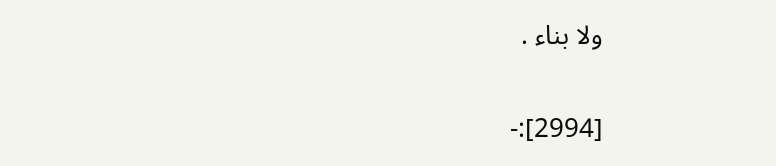ولا بناء .


[2994]:-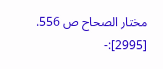مختار الصحاح ص 556.
[2995]:-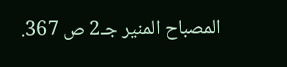المصباح المنير جـ2 ص 367.